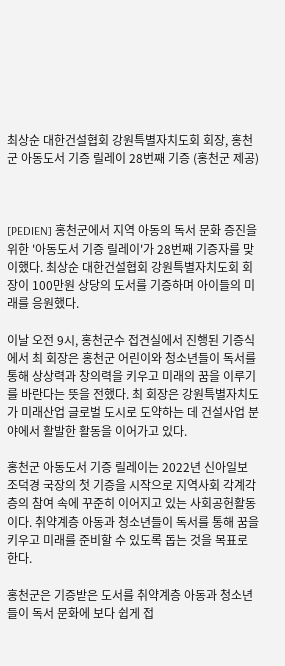최상순 대한건설협회 강원특별자치도회 회장, 홍천군 아동도서 기증 릴레이 28번째 기증 (홍천군 제공)



[PEDIEN] 홍천군에서 지역 아동의 독서 문화 증진을 위한 '아동도서 기증 릴레이'가 28번째 기증자를 맞이했다. 최상순 대한건설협회 강원특별자치도회 회장이 100만원 상당의 도서를 기증하며 아이들의 미래를 응원했다.

이날 오전 9시, 홍천군수 접견실에서 진행된 기증식에서 최 회장은 홍천군 어린이와 청소년들이 독서를 통해 상상력과 창의력을 키우고 미래의 꿈을 이루기를 바란다는 뜻을 전했다. 최 회장은 강원특별자치도가 미래산업 글로벌 도시로 도약하는 데 건설사업 분야에서 활발한 활동을 이어가고 있다.

홍천군 아동도서 기증 릴레이는 2022년 신아일보 조덕경 국장의 첫 기증을 시작으로 지역사회 각계각층의 참여 속에 꾸준히 이어지고 있는 사회공헌활동이다. 취약계층 아동과 청소년들이 독서를 통해 꿈을 키우고 미래를 준비할 수 있도록 돕는 것을 목표로 한다.

홍천군은 기증받은 도서를 취약계층 아동과 청소년들이 독서 문화에 보다 쉽게 접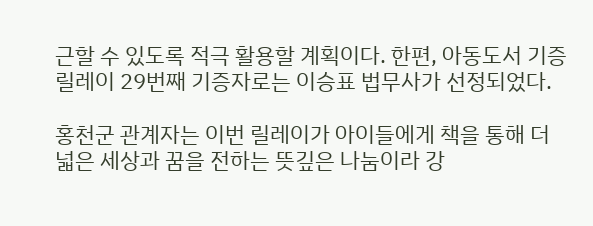근할 수 있도록 적극 활용할 계획이다. 한편, 아동도서 기증 릴레이 29번째 기증자로는 이승표 법무사가 선정되었다.

홍천군 관계자는 이번 릴레이가 아이들에게 책을 통해 더 넓은 세상과 꿈을 전하는 뜻깊은 나눔이라 강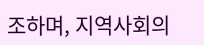조하며, 지역사회의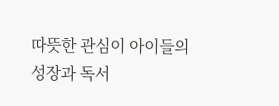따뜻한 관심이 아이들의 성장과 독서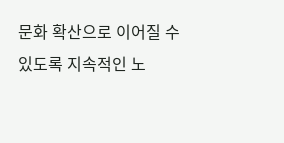문화 확산으로 이어질 수 있도록 지속적인 노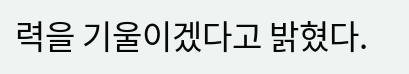력을 기울이겠다고 밝혔다.